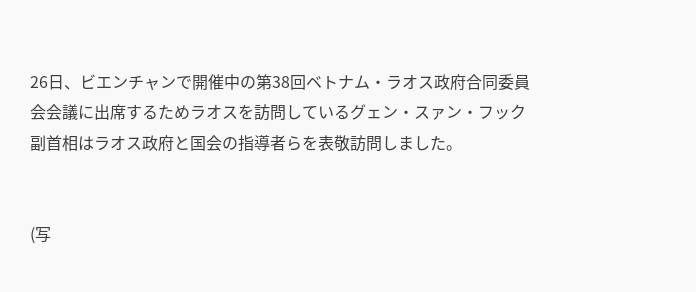26日、ビエンチャンで開催中の第38回ベトナム・ラオス政府合同委員会会議に出席するためラオスを訪問しているグェン・スァン・フック副首相はラオス政府と国会の指導者らを表敬訪問しました。


(写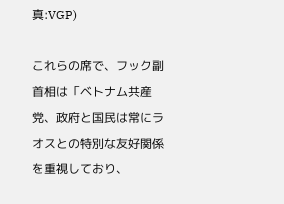真:VGP)

これらの席で、フック副首相は「ベトナム共産党、政府と国民は常にラオスとの特別な友好関係を重視しており、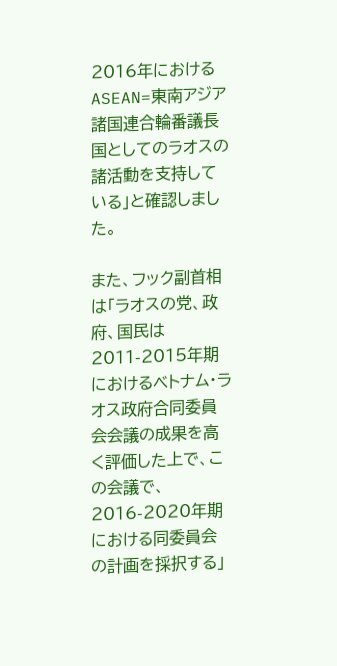2016年におけるASEAN=東南アジア諸国連合輪番議長国としてのラオスの諸活動を支持している」と確認しました。

また、フック副首相は「ラオスの党、政府、国民は2011-2015年期におけるベトナム・ラオス政府合同委員会会議の成果を高く評価した上で、この会議で、2016-2020年期における同委員会の計画を採択する」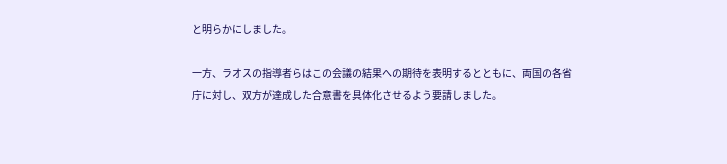と明らかにしました。

一方、ラオスの指導者らはこの会議の結果への期待を表明するとともに、両国の各省庁に対し、双方が達成した合意書を具体化させるよう要請しました。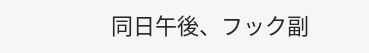同日午後、フック副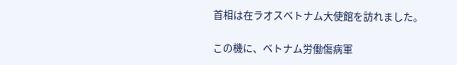首相は在ラオスベトナム大使館を訪れました。

この機に、ベトナム労働傷病軍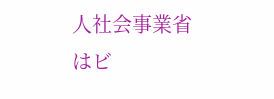人社会事業省はビ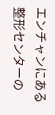エンチャンにある整形センターの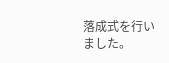落成式を行いました。